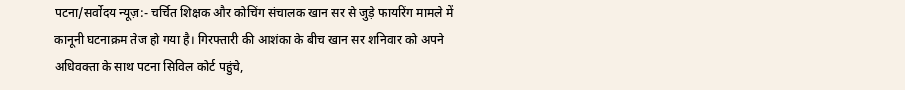पटना/सर्वोदय न्यूज़:- चर्चित शिक्षक और कोचिंग संचालक खान सर से जुड़े फायरिंग मामले में कानूनी घटनाक्रम तेज हो गया है। गिरफ्तारी की आशंका के बीच खान सर शनिवार को अपने अधिवक्ता के साथ पटना सिविल कोर्ट पहुंचे,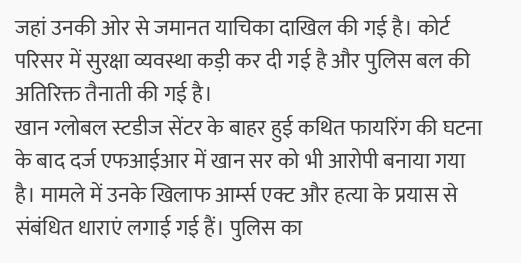जहां उनकी ओर से जमानत याचिका दाखिल की गई है। कोर्ट परिसर में सुरक्षा व्यवस्था कड़ी कर दी गई है और पुलिस बल की अतिरिक्त तैनाती की गई है।
खान ग्लोबल स्टडीज सेंटर के बाहर हुई कथित फायरिंग की घटना के बाद दर्ज एफआईआर में खान सर को भी आरोपी बनाया गया है। मामले में उनके खिलाफ आर्म्स एक्ट और हत्या के प्रयास से संबंधित धाराएं लगाई गई हैं। पुलिस का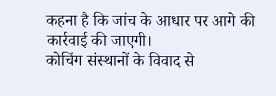कहना है कि जांच के आधार पर आगे की कार्रवाई की जाएगी।
कोचिंग संस्थानों के विवाद से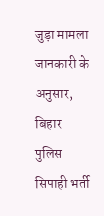जुड़ा मामला
जानकारी के अनुसार, बिहार पुलिस सिपाही भर्ती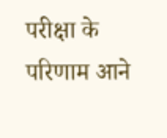परीक्षा के परिणाम आने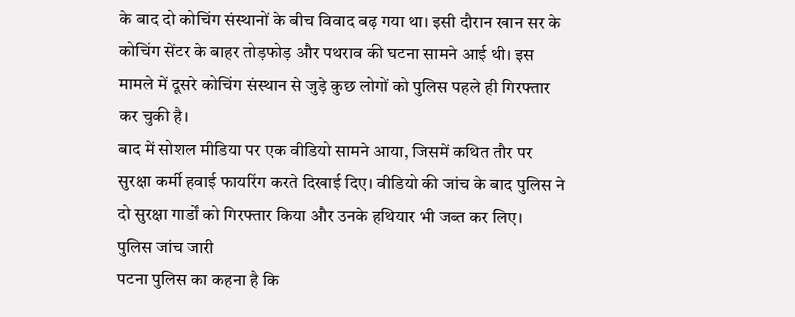के बाद दो कोचिंग संस्थानों के बीच विवाद बढ़ गया था। इसी दौरान खान सर के कोचिंग सेंटर के बाहर तोड़फोड़ और पथराव की घटना सामने आई थी। इस मामले में दूसरे कोचिंग संस्थान से जुड़े कुछ लोगों को पुलिस पहले ही गिरफ्तार कर चुकी है।
बाद में सोशल मीडिया पर एक वीडियो सामने आया, जिसमें कथित तौर पर सुरक्षा कर्मी हवाई फायरिंग करते दिखाई दिए। वीडियो की जांच के बाद पुलिस ने दो सुरक्षा गार्डों को गिरफ्तार किया और उनके हथियार भी जब्त कर लिए।
पुलिस जांच जारी
पटना पुलिस का कहना है कि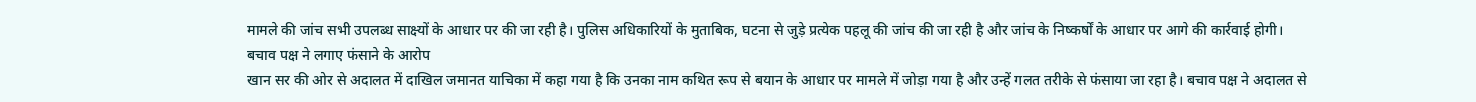मामले की जांच सभी उपलब्ध साक्ष्यों के आधार पर की जा रही है। पुलिस अधिकारियों के मुताबिक, घटना से जुड़े प्रत्येक पहलू की जांच की जा रही है और जांच के निष्कर्षों के आधार पर आगे की कार्रवाई होगी।
बचाव पक्ष ने लगाए फंसाने के आरोप
खान सर की ओर से अदालत में दाखिल जमानत याचिका में कहा गया है कि उनका नाम कथित रूप से बयान के आधार पर मामले में जोड़ा गया है और उन्हें गलत तरीके से फंसाया जा रहा है। बचाव पक्ष ने अदालत से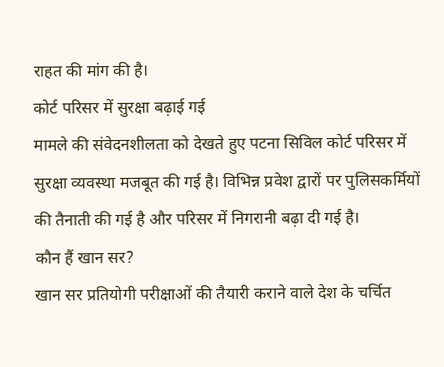राहत की मांग की है।
कोर्ट परिसर में सुरक्षा बढ़ाई गई
मामले की संवेदनशीलता को देखते हुए पटना सिविल कोर्ट परिसर में सुरक्षा व्यवस्था मजबूत की गई है। विभिन्न प्रवेश द्वारों पर पुलिसकर्मियों की तैनाती की गई है और परिसर में निगरानी बढ़ा दी गई है।
कौन हैं खान सर?
खान सर प्रतियोगी परीक्षाओं की तैयारी कराने वाले देश के चर्चित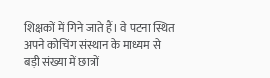शिक्षकों में गिने जाते हैं। वे पटना स्थित अपने कोचिंग संस्थान के माध्यम से बड़ी संख्या में छात्रों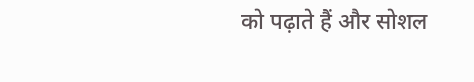को पढ़ाते हैं और सोशल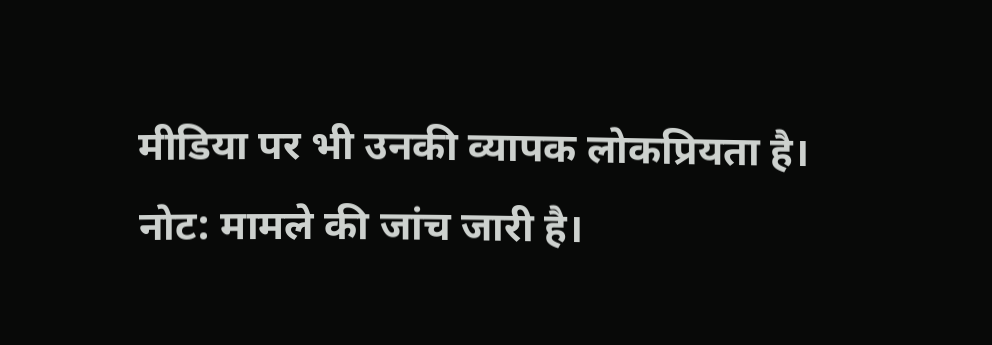मीडिया पर भी उनकी व्यापक लोकप्रियता है।
नोट: मामले की जांच जारी है।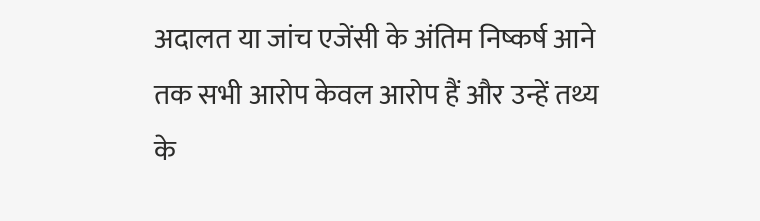अदालत या जांच एजेंसी के अंतिम निष्कर्ष आने तक सभी आरोप केवल आरोप हैं और उन्हें तथ्य के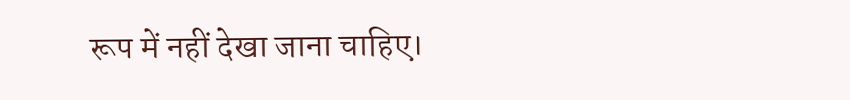रूप में नहीं देखा जाना चाहिए।